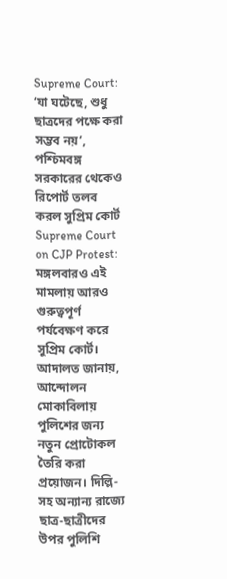Supreme Court: ‘যা ঘটেছে, শুধু ছাত্রদের পক্ষে করা সম্ভব নয়’, পশ্চিমবঙ্গ সরকারের থেকেও রিপোর্ট তলব করল সুপ্রিম কোর্ট
Supreme Court on CJP Protest: মঙ্গলবারও এই মামলায় আরও গুরুত্বপূর্ণ পর্যবেক্ষণ করে সুপ্রিম কোর্ট। আদালত জানায়, আন্দোলন মোকাবিলায় পুলিশের জন্য নতুন প্রোটোকল তৈরি করা প্রয়োজন। দিল্লি-সহ অন্যান্য রাজ্যে ছাত্র-ছাত্রীদের উপর পুলিশি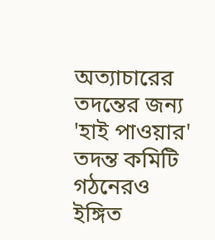অত্যাচারের তদন্তের জন্য 'হাই পাওয়ার' তদন্ত কমিটি গঠনেরও ইঙ্গিত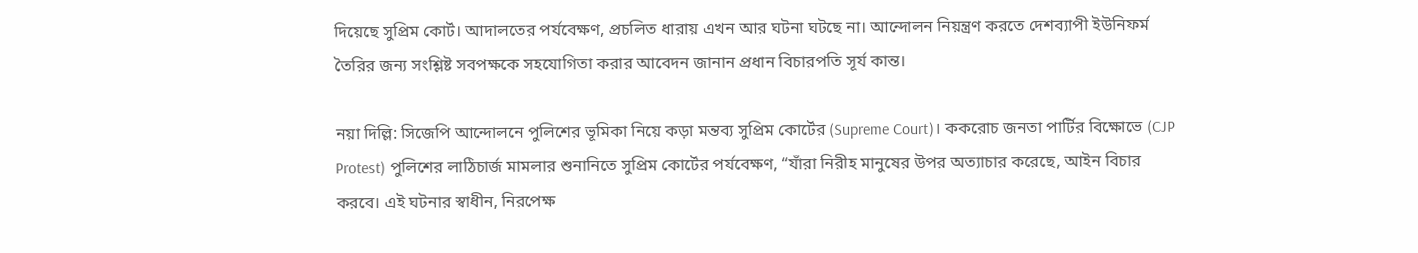দিয়েছে সুপ্রিম কোর্ট। আদালতের পর্যবেক্ষণ, প্রচলিত ধারায় এখন আর ঘটনা ঘটছে না। আন্দোলন নিয়ন্ত্রণ করতে দেশব্যাপী ইউনিফর্ম তৈরির জন্য সংশ্লিষ্ট সবপক্ষকে সহযোগিতা করার আবেদন জানান প্রধান বিচারপতি সূর্য কান্ত।

নয়া দিল্লি: সিজেপি আন্দোলনে পুলিশের ভূমিকা নিয়ে কড়া মন্তব্য সুপ্রিম কোর্টের (Supreme Court)। ককরোচ জনতা পার্টির বিক্ষোভে (CJP Protest) পুলিশের লাঠিচার্জ মামলার শুনানিতে সুপ্রিম কোর্টের পর্যবেক্ষণ, “যাঁরা নিরীহ মানুষের উপর অত্যাচার করেছে, আইন বিচার করবে। এই ঘটনার স্বাধীন, নিরপেক্ষ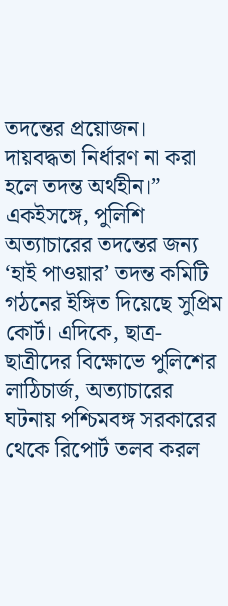তদন্তের প্রয়োজন। দায়বদ্ধতা নির্ধারণ না করা হলে তদন্ত অর্থহীন।” একইসঙ্গে, পুলিশি অত্যাচারের তদন্তের জন্য ‘হাই পাওয়ার’ তদন্ত কমিটি গঠনের ইঙ্গিত দিয়েছে সুপ্রিম কোর্ট। এদিকে, ছাত্র-ছাত্রীদের বিক্ষোভে পুলিশের লাঠিচার্জ, অত্যাচারের ঘটনায় পশ্চিমবঙ্গ সরকারের থেকে রিপোর্ট তলব করল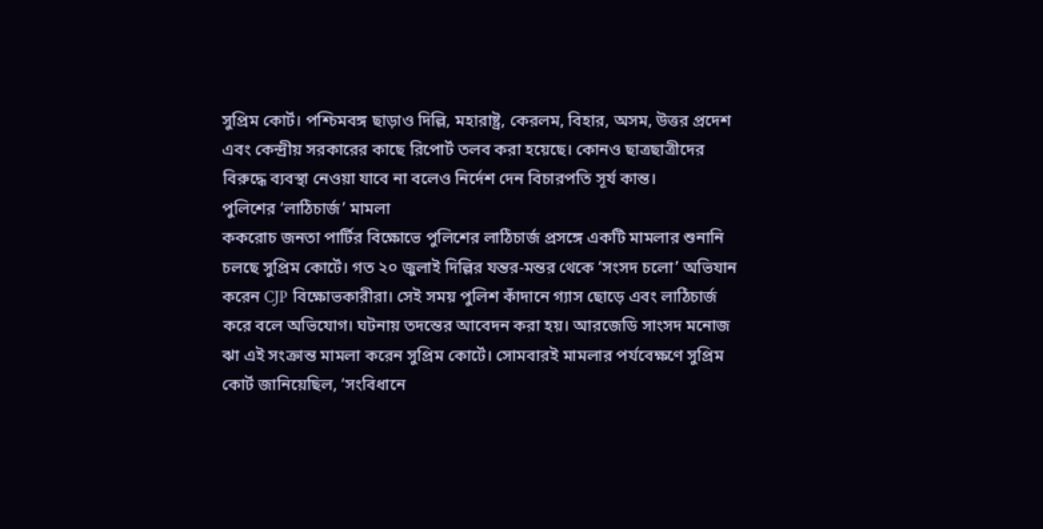সুপ্রিম কোর্ট। পশ্চিমবঙ্গ ছাড়াও দিল্লি, মহারাষ্ট্র, কেরলম, বিহার, অসম, উত্তর প্রদেশ এবং কেন্দ্রীয় সরকারের কাছে রিপোর্ট তলব করা হয়েছে। কোনও ছাত্রছাত্রীদের বিরুদ্ধে ব্যবস্থা নেওয়া যাবে না বলেও নির্দেশ দেন বিচারপতি সূর্য কান্ত।
পুলিশের ‘লাঠিচার্জ’ মামলা
ককরোচ জনতা পার্টির বিক্ষোভে পুলিশের লাঠিচার্জ প্রসঙ্গে একটি মামলার শুনানি চলছে সুপ্রিম কোর্টে। গত ২০ জুলাই দিল্লির যন্তর-মন্তর থেকে ‘সংসদ চলো’ অভিযান করেন CJP বিক্ষোভকারীরা। সেই সময় পুলিশ কাঁদানে গ্যাস ছোড়ে এবং লাঠিচার্জ করে বলে অভিযোগ। ঘটনায় তদন্তের আবেদন করা হয়। আরজেডি সাংসদ মনোজ ঝা এই সংক্রান্ত মামলা করেন সুপ্রিম কোর্টে। সোমবারই মামলার পর্যবেক্ষণে সুপ্রিম কোর্ট জানিয়েছিল, ‘সংবিধানে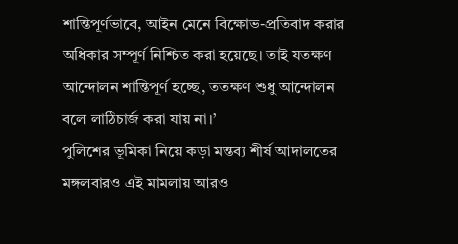শান্তিপূর্ণভাবে, আইন মেনে বিক্ষোভ-প্রতিবাদ করার অধিকার সম্পূর্ণ নিশ্চিত করা হয়েছে। তাই যতক্ষণ আন্দোলন শান্তিপূর্ণ হচ্ছে, ততক্ষণ শুধু আন্দোলন বলে লাঠিচার্জ করা যায় না।’
পুলিশের ভূমিকা নিয়ে কড়া মন্তব্য শীর্ষ আদালতের
মঙ্গলবারও এই মামলায় আরও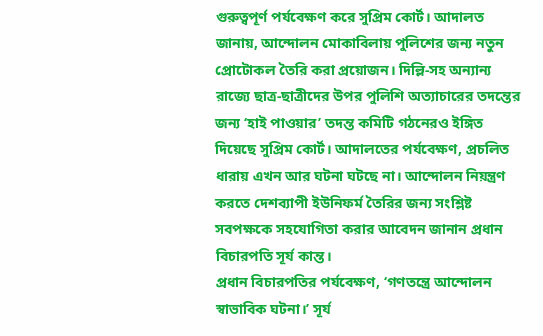গুরুত্বপূর্ণ পর্যবেক্ষণ করে সুপ্রিম কোর্ট। আদালত জানায়, আন্দোলন মোকাবিলায় পুলিশের জন্য নতুন প্রোটোকল তৈরি করা প্রয়োজন। দিল্লি-সহ অন্যান্য রাজ্যে ছাত্র-ছাত্রীদের উপর পুলিশি অত্যাচারের তদন্তের জন্য ‘হাই পাওয়ার’ তদন্ত কমিটি গঠনেরও ইঙ্গিত দিয়েছে সুপ্রিম কোর্ট। আদালতের পর্যবেক্ষণ, প্রচলিত ধারায় এখন আর ঘটনা ঘটছে না। আন্দোলন নিয়ন্ত্রণ করতে দেশব্যাপী ইউনিফর্ম তৈরির জন্য সংশ্লিষ্ট সবপক্ষকে সহযোগিতা করার আবেদন জানান প্রধান বিচারপতি সূর্য কান্ত।
প্রধান বিচারপতির পর্যবেক্ষণ, ‘গণতন্ত্রে আন্দোলন স্বাভাবিক ঘটনা।’ সূর্য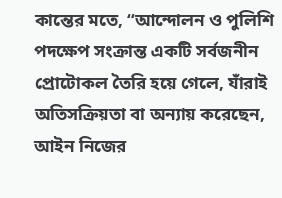কান্তের মতে, “আন্দোলন ও পুলিশি পদক্ষেপ সংক্রান্ত একটি সর্বজনীন প্রোটোকল তৈরি হয়ে গেলে, যাঁরাই অতিসক্রিয়তা বা অন্যায় করেছেন, আইন নিজের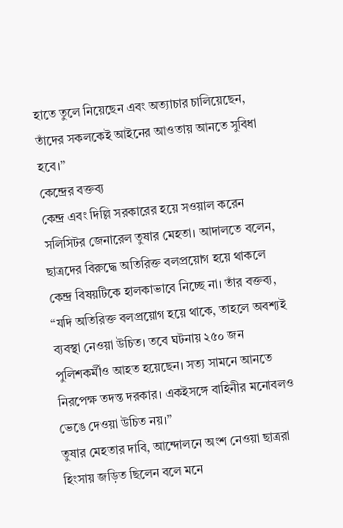হাতে তুলে নিয়েছেন এবং অত্যাচার চালিয়েছেন, তাঁদের সকলকেই আইনের আওতায় আনতে সুবিধা হবে।”
কেন্দ্রের বক্তব্য
কেন্দ্র এবং দিল্লি সরকারের হয়ে সওয়াল করেন সলিসিটর জেনারেল তুষার মেহতা। আদালতে বলেন, ছাত্রদের বিরুদ্ধে অতিরিক্ত বলপ্রয়োগ হয়ে থাকলে কেন্দ্র বিষয়টিকে হালকাভাবে নিচ্ছে না। তাঁর বক্তব্য, “যদি অতিরিক্ত বলপ্রয়োগ হয়ে থাকে, তাহলে অবশ্যই ব্যবস্থা নেওয়া উচিত। তবে ঘটনায় ২৫০ জন পুলিশকর্মীও আহত হয়েছেন। সত্য সামনে আনতে নিরপেক্ষ তদন্ত দরকার। একইসঙ্গে বাহিনীর মনোবলও ভেঙে দেওয়া উচিত নয়।”
তুষার মেহতার দাবি, আন্দোলনে অংশ নেওয়া ছাত্ররা হিংসায় জড়িত ছিলেন বলে মনে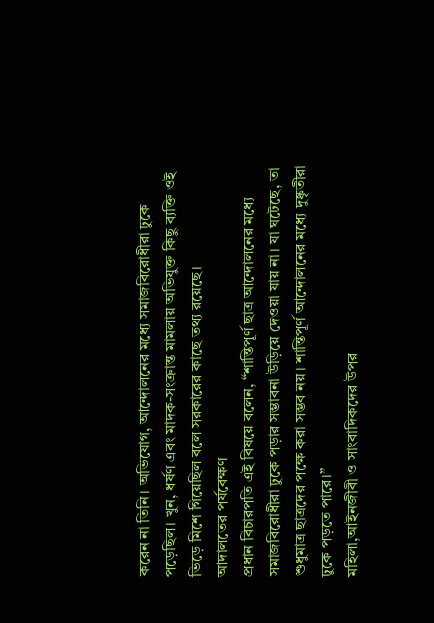করেন না তিনি। অভিযোগ, আন্দোলনের মধ্যে সমাজবিরোধীরা ঢুকে পড়েছিল। খুন, ধর্ষণ এবং মাদক-সংক্রান্ত মামলায় অভিযুক্ত কিছু ব্যক্তি ওই ভিড়ে মিশে গিয়েছিল বলে সরকারের কাছে তথ্য রয়েছে।
আদালতের পর্যবেক্ষণ
প্রধান বিচারপতি এই বিষয়ে বলেন, “শান্তিপূর্ণ ছাত্র আন্দোলনের মধ্যে সমাজবিরোধীরা ঢুকে পড়ার সম্ভাবনা উড়িয়ে দেওয়া যায় না। যা ঘটেছে, তা শুধুমাত্র ছাত্রদের পক্ষে করা সম্ভব নয়। শান্তিপূর্ণ আন্দোলনের মধ্যে দুষ্কৃতীরা ঢুকে পড়তে পারে।”
মহিলা,আইনজীবী ও সাংবাদিকদের উপর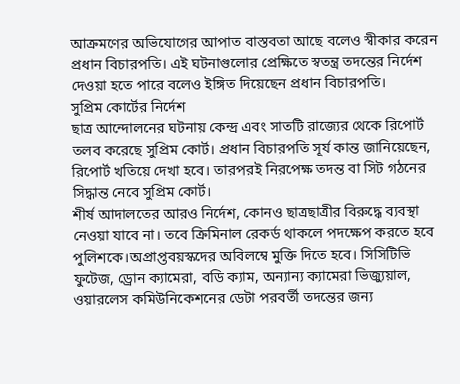আক্রমণের অভিযোগের আপাত বাস্তবতা আছে বলেও স্বীকার করেন প্রধান বিচারপতি। এই ঘটনাগুলোর প্রেক্ষিতে স্বতন্ত্র তদন্তের নির্দেশ দেওয়া হতে পারে বলেও ইঙ্গিত দিয়েছেন প্রধান বিচারপতি।
সুপ্রিম কোর্টের নির্দেশ
ছাত্র আন্দোলনের ঘটনায় কেন্দ্র এবং সাতটি রাজ্যের থেকে রিপোর্ট তলব করেছে সুপ্রিম কোর্ট। প্রধান বিচারপতি সূর্য কান্ত জানিয়েছেন, রিপোর্ট খতিয়ে দেখা হবে। তারপরই নিরপেক্ষ তদন্ত বা সিট গঠনের সিদ্ধান্ত নেবে সুপ্রিম কোর্ট।
শীর্ষ আদালতের আরও নির্দেশ, কোনও ছাত্রছাত্রীর বিরুদ্ধে ব্যবস্থা নেওয়া যাবে না। তবে ক্রিমিনাল রেকর্ড থাকলে পদক্ষেপ করতে হবে পুলিশকে।অপ্রাপ্তবয়স্কদের অবিলম্বে মুক্তি দিতে হবে। সিসিটিভি ফুটেজ, ড্রোন ক্যামেরা, বডি ক্যাম, অন্যান্য ক্যামেরা ভিজ্যুয়াল, ওয়ারলেস কমিউনিকেশনের ডেটা পরবর্তী তদন্তের জন্য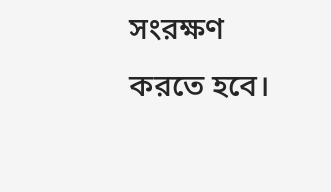সংরক্ষণ করতে হবে।